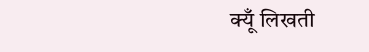क्यूँ लिखती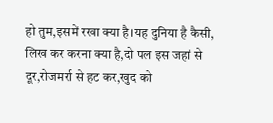हो तुम,इसमें रखा क्या है।यह दुनिया है कैसी, लिख कर करना क्या है,दो पल इस जहां से दूर,रोजमर्रा से हट कर,खुद को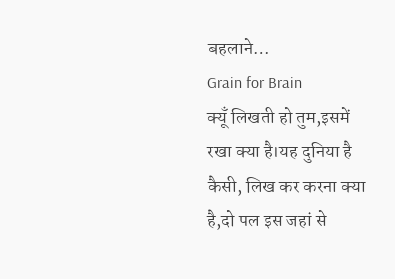बहलाने…
Grain for Brain
क्यूँ लिखती हो तुम,इसमें रखा क्या है।यह दुनिया है कैसी, लिख कर करना क्या है,दो पल इस जहां से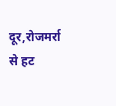दूर,रोजमर्रा से हट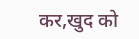कर,खुद को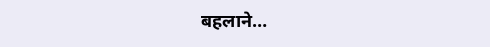बहलाने…